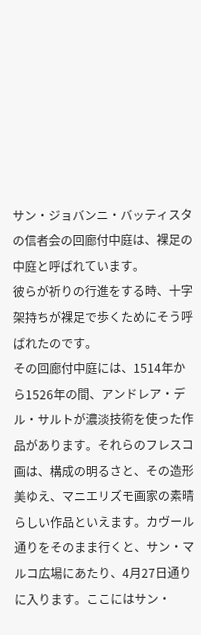サン・ジョバンニ・バッティスタの信者会の回廊付中庭は、裸足の中庭と呼ばれています。
彼らが祈りの行進をする時、十字架持ちが裸足で歩くためにそう呼ばれたのです。
その回廊付中庭には、1514年から1526年の間、アンドレア・デル・サルトが濃淡技術を使った作品があります。それらのフレスコ画は、構成の明るさと、その造形美ゆえ、マニエリズモ画家の素晴らしい作品といえます。カヴール通りをそのまま行くと、サン・マルコ広場にあたり、4月27日通りに入ります。ここにはサン・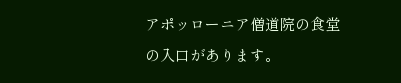アポッローニア僧道院の食堂の入口があります。